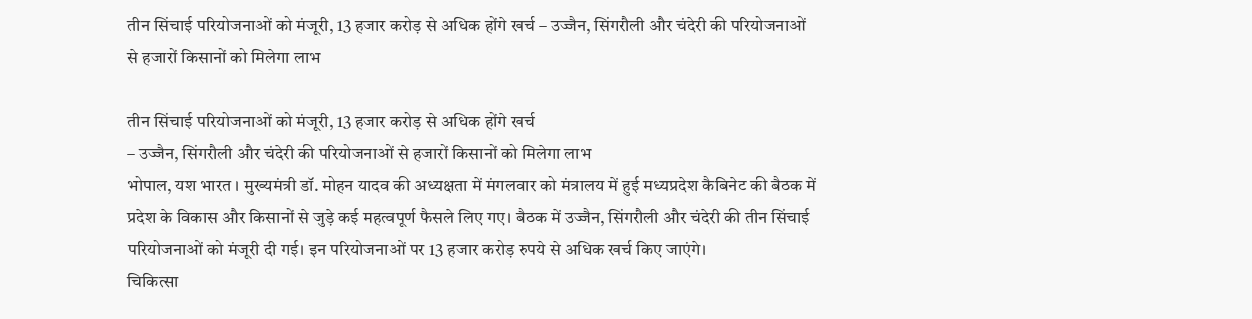तीन सिंचाई परियोजनाओं को मंजूरी, 13 हजार करोड़ से अधिक होंगे खर्च – उज्जैन, सिंगरौली और चंदेरी की परियोजनाओं से हजारों किसानों को मिलेगा लाभ

तीन सिंचाई परियोजनाओं को मंजूरी, 13 हजार करोड़ से अधिक होंगे खर्च
– उज्जैन, सिंगरौली और चंदेरी की परियोजनाओं से हजारों किसानों को मिलेगा लाभ
भोपाल, यश भारत । मुख्यमंत्री डॉ. मोहन यादव की अध्यक्षता में मंगलवार को मंत्रालय में हुई मध्यप्रदेश कैबिनेट की बैठक में प्रदेश के विकास और किसानों से जुड़े कई महत्वपूर्ण फैसले लिए गए। बैठक में उज्जैन, सिंगरौली और चंदेरी की तीन सिंचाई परियोजनाओं को मंजूरी दी गई। इन परियोजनाओं पर 13 हजार करोड़ रुपये से अधिक खर्च किए जाएंगे।
चिकित्सा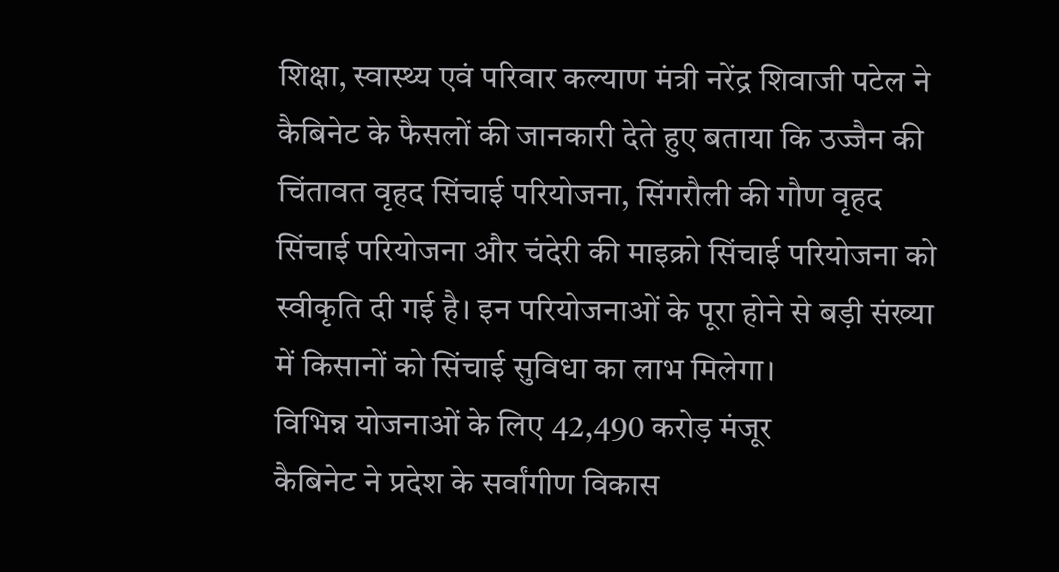शिक्षा, स्वास्थ्य एवं परिवार कल्याण मंत्री नरेंद्र शिवाजी पटेल ने कैबिनेट के फैसलों की जानकारी देते हुए बताया कि उज्जैन की चिंतावत वृहद सिंचाई परियोजना, सिंगरौली की गौण वृहद सिंचाई परियोजना और चंदेरी की माइक्रो सिंचाई परियोजना को स्वीकृति दी गई है। इन परियोजनाओं के पूरा होने से बड़ी संख्या में किसानों को सिंचाई सुविधा का लाभ मिलेगा।
विभिन्न योजनाओं के लिए 42,490 करोड़ मंजूर
कैबिनेट ने प्रदेश के सर्वांगीण विकास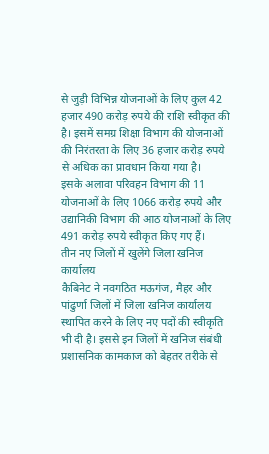से जुड़ी विभिन्न योजनाओं के लिए कुल 42 हजार 490 करोड़ रुपये की राशि स्वीकृत की है। इसमें समग्र शिक्षा विभाग की योजनाओं की निरंतरता के लिए 36 हजार करोड़ रुपये से अधिक का प्रावधान किया गया है।
इसके अलावा परिवहन विभाग की 11 योजनाओं के लिए 1066 करोड़ रुपये और उद्यानिकी विभाग की आठ योजनाओं के लिए 491 करोड़ रुपये स्वीकृत किए गए हैं।
तीन नए जिलों में खुलेंगे जिला खनिज कार्यालय
कैबिनेट ने नवगठित मऊगंज, मैहर और पांढुर्णा जिलों में जिला खनिज कार्यालय स्थापित करने के लिए नए पदों की स्वीकृति भी दी है। इससे इन जिलों में खनिज संबंधी प्रशासनिक कामकाज को बेहतर तरीके से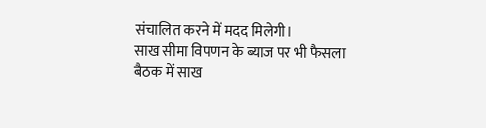संचालित करने में मदद मिलेगी।
साख सीमा विपणन के ब्याज पर भी फैसला
बैठक में साख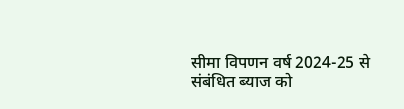सीमा विपणन वर्ष 2024-25 से संबंधित ब्याज को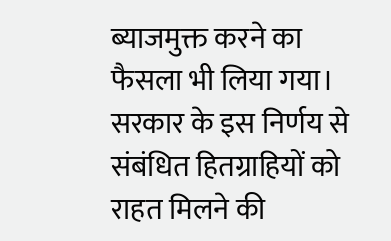ब्याजमुक्त करने का फैसला भी लिया गया। सरकार के इस निर्णय से संबंधित हितग्राहियों को राहत मिलने की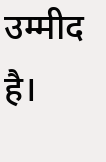उम्मीद है।